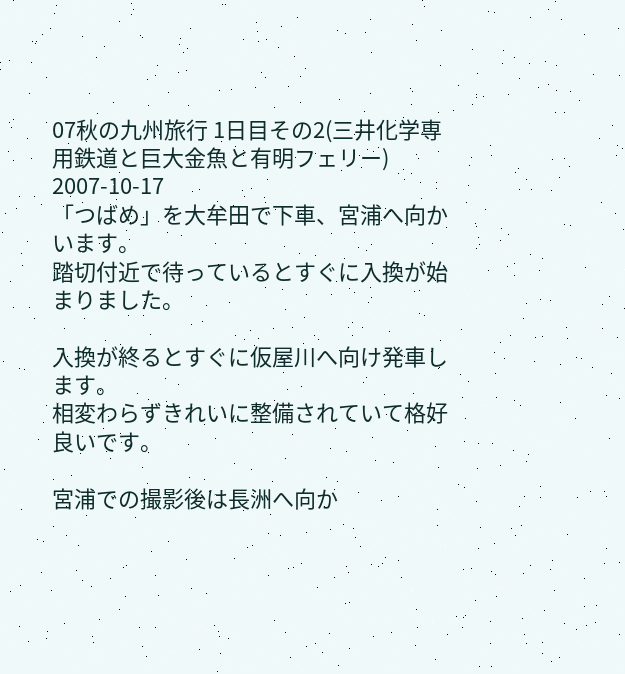07秋の九州旅行 1日目その2(三井化学専用鉄道と巨大金魚と有明フェリー)
2007-10-17
「つばめ」を大牟田で下車、宮浦へ向かいます。
踏切付近で待っているとすぐに入換が始まりました。

入換が終るとすぐに仮屋川へ向け発車します。
相変わらずきれいに整備されていて格好良いです。

宮浦での撮影後は長洲へ向か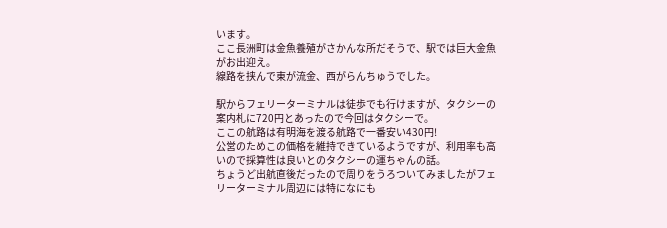います。
ここ長洲町は金魚養殖がさかんな所だそうで、駅では巨大金魚がお出迎え。
線路を挟んで東が流金、西がらんちゅうでした。

駅からフェリーターミナルは徒歩でも行けますが、タクシーの案内札に720円とあったので今回はタクシーで。
ここの航路は有明海を渡る航路で一番安い430円!
公営のためこの価格を維持できているようですが、利用率も高いので採算性は良いとのタクシーの運ちゃんの話。
ちょうど出航直後だったので周りをうろついてみましたがフェリーターミナル周辺には特になにも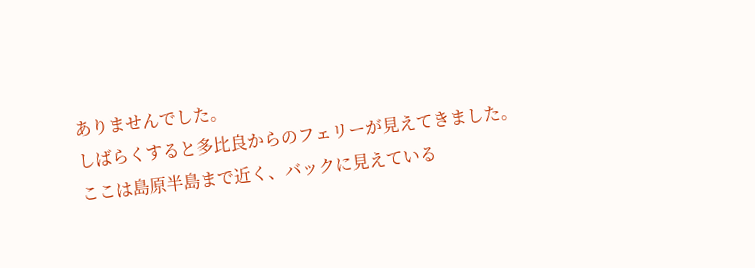ありませんでした。
しばらくすると多比良からのフェリーが見えてきました。
ここは島原半島まで近く、バックに見えている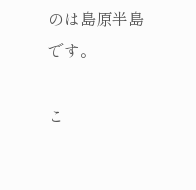のは島原半島です。

こ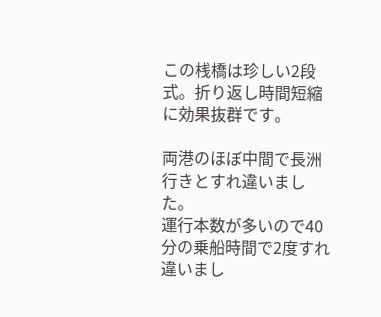この桟橋は珍しい2段式。折り返し時間短縮に効果抜群です。

両港のほぼ中間で長洲行きとすれ違いました。
運行本数が多いので40分の乗船時間で2度すれ違いまし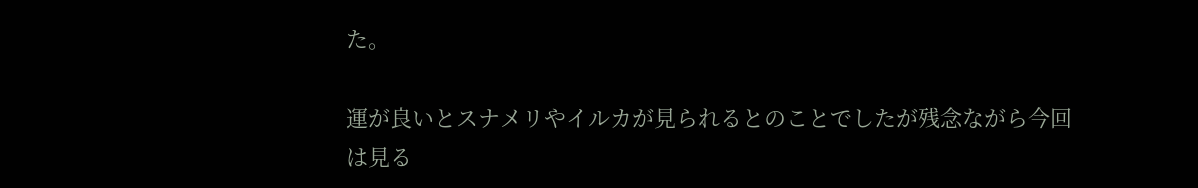た。

運が良いとスナメリやイルカが見られるとのことでしたが残念ながら今回は見る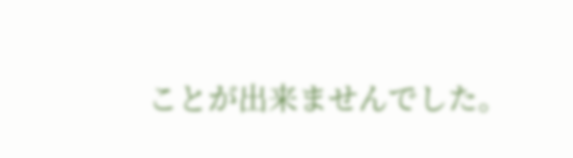ことが出来ませんでした。